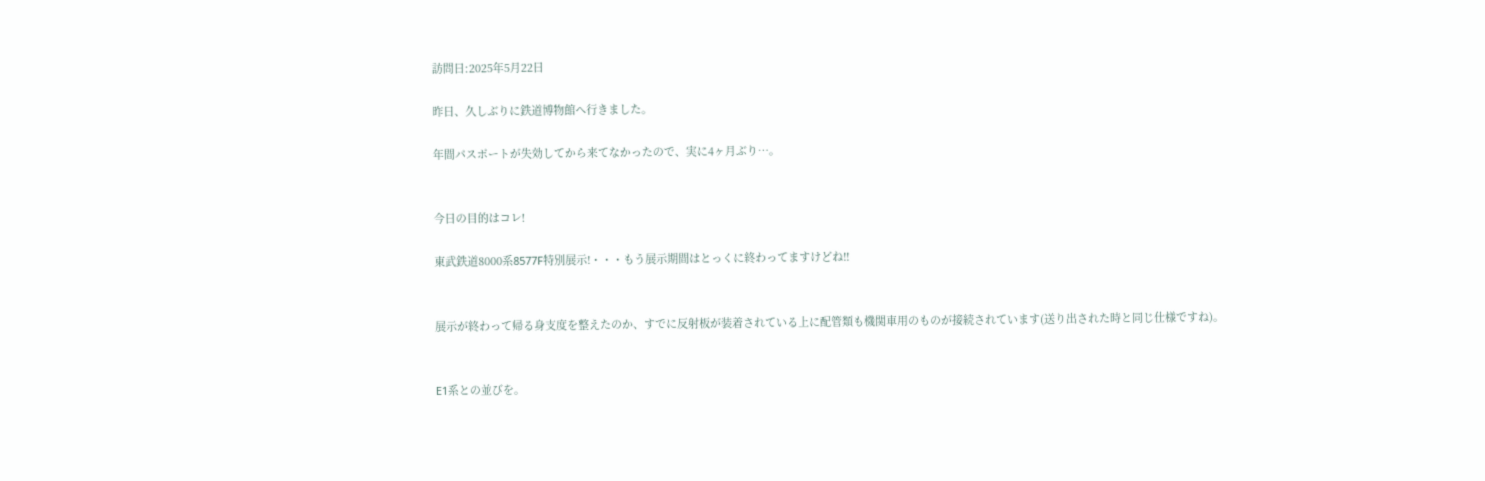訪問日:2025年5月22日

昨日、久しぶりに鉄道博物館へ行きました。

年間パスポートが失効してから来てなかったので、実に4ヶ月ぶり…。


今日の目的はコレ!

東武鉄道8000系8577F特別展示!・・・もう展示期間はとっくに終わってますけどね!!


展示が終わって帰る身支度を整えたのか、すでに反射板が装着されている上に配管類も機関車用のものが接続されています(送り出された時と同じ仕様ですね)。


E1系との並びを。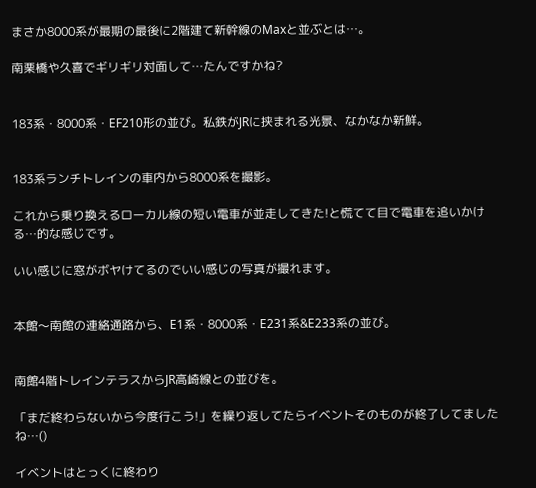まさか8000系が最期の最後に2階建て新幹線のMaxと並ぶとは…。

南栗橋や久喜でギリギリ対面して…たんですかね?


183系・8000系・EF210形の並び。私鉄がJRに挟まれる光景、なかなか新鮮。


183系ランチトレインの車内から8000系を撮影。

これから乗り換えるローカル線の短い電車が並走してきた!と慌てて目で電車を追いかける…的な感じです。

いい感じに窓がボヤけてるのでいい感じの写真が撮れます。


本館〜南館の連絡通路から、E1系・8000系・E231系&E233系の並び。


南館4階トレインテラスからJR高崎線との並びを。

「まだ終わらないから今度行こう!」を繰り返してたらイベントそのものが終了してましたね…()

イベントはとっくに終わり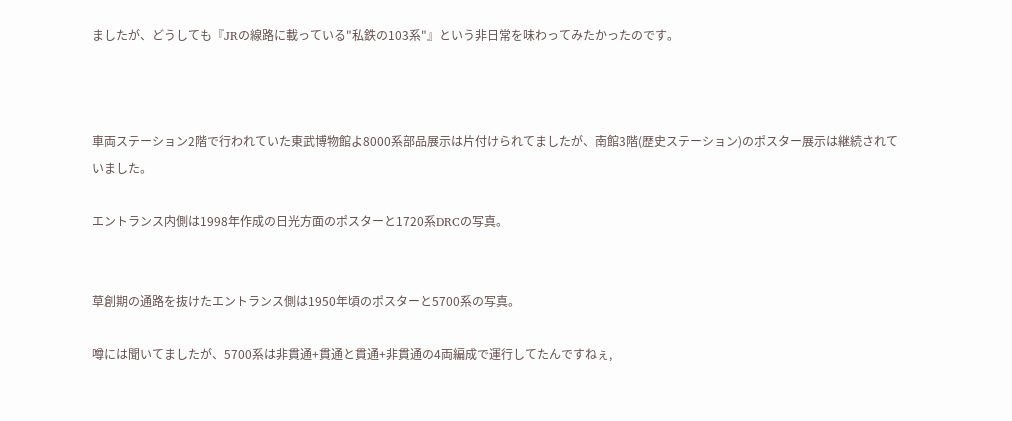ましたが、どうしても『JRの線路に載っている"私鉄の103系"』という非日常を味わってみたかったのです。



車両ステーション2階で行われていた東武博物館よ8000系部品展示は片付けられてましたが、南館3階(歴史ステーション)のポスター展示は継続されていました。

エントランス内側は1998年作成の日光方面のポスターと1720系DRCの写真。


草創期の通路を抜けたエントランス側は1950年頃のポスターと5700系の写真。

噂には聞いてましたが、5700系は非貫通+貫通と貫通+非貫通の4両編成で運行してたんですねぇ,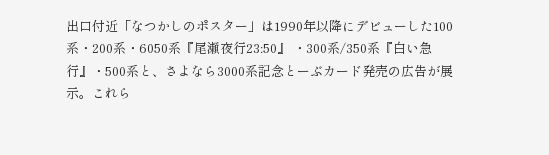出口付近「なつかしのポスター」は1990年以降にデビューした100系・200系・6050系『尾瀬夜行23:50』 ・300系/350系『白い急行』・500系と、さよなら3000系記念とーぶカード発売の広告が展示。これら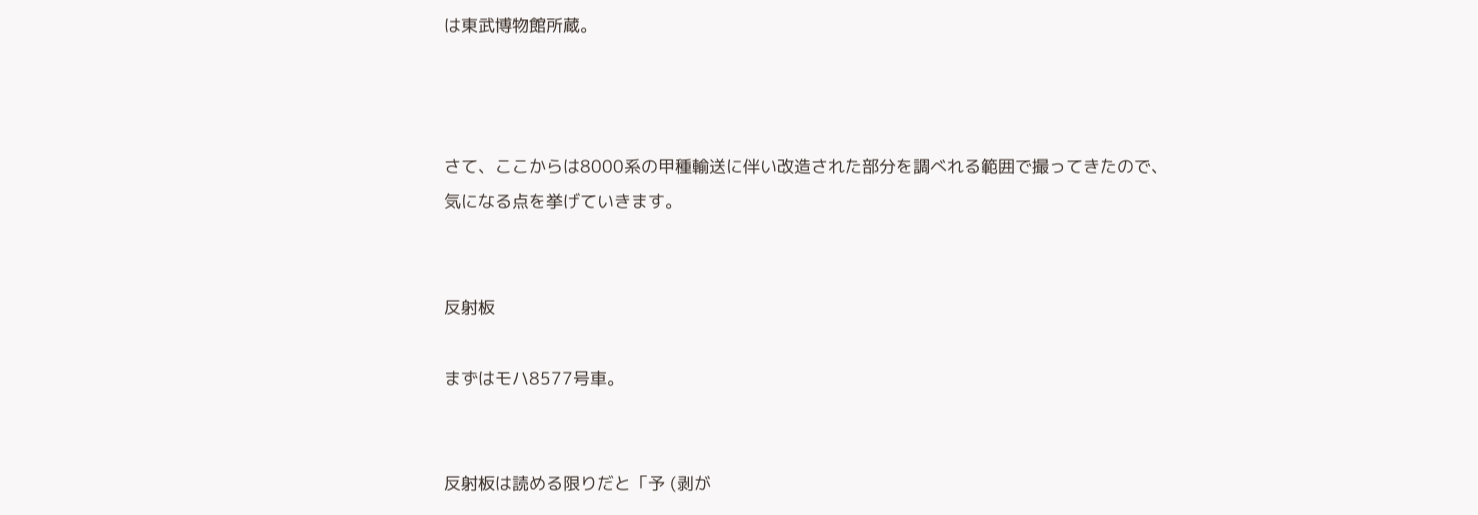は東武博物館所蔵。



さて、ここからは8000系の甲種輸送に伴い改造された部分を調べれる範囲で撮ってきたので、気になる点を挙げていきます。


反射板

まずはモハ8577号車。


反射板は読める限りだと「予 (剥が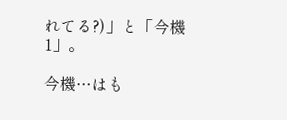れてる?)」と「今機1」。

今機…はも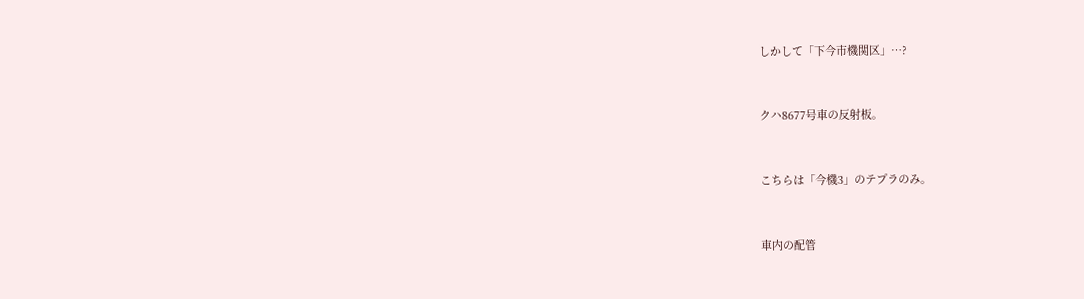しかして「下今市機関区」…?


クハ8677号車の反射板。


こちらは「今機3」のテプラのみ。


車内の配管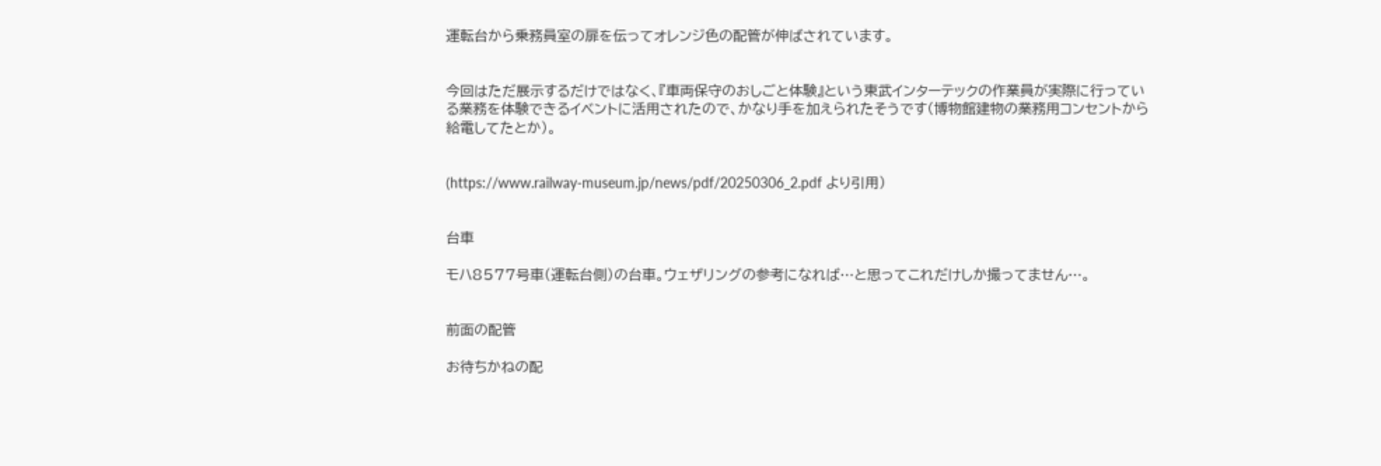運転台から乗務員室の扉を伝ってオレンジ色の配管が伸ばされています。


今回はただ展示するだけではなく、『車両保守のおしごと体験』という東武インターテックの作業員が実際に行っている業務を体験できるイベントに活用されたので、かなり手を加えられたそうです(博物館建物の業務用コンセントから給電してたとか)。


(https://www.railway-museum.jp/news/pdf/20250306_2.pdf より引用)


台車

モハ8577号車(運転台側)の台車。ウェザリングの参考になれば…と思ってこれだけしか撮ってません…。


前面の配管

お待ちかねの配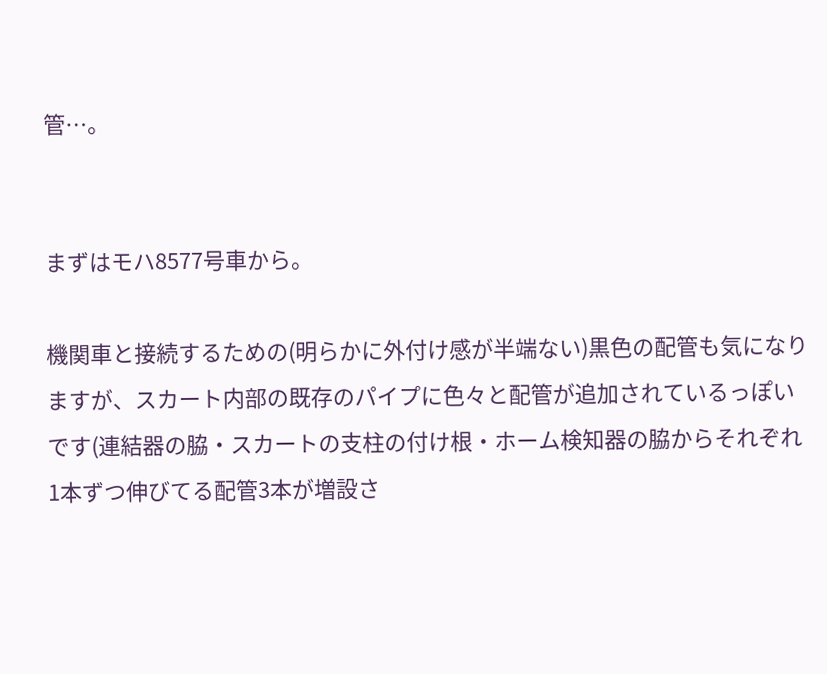管…。


まずはモハ8577号車から。

機関車と接続するための(明らかに外付け感が半端ない)黒色の配管も気になりますが、スカート内部の既存のパイプに色々と配管が追加されているっぽいです(連結器の脇・スカートの支柱の付け根・ホーム検知器の脇からそれぞれ1本ずつ伸びてる配管3本が増設さ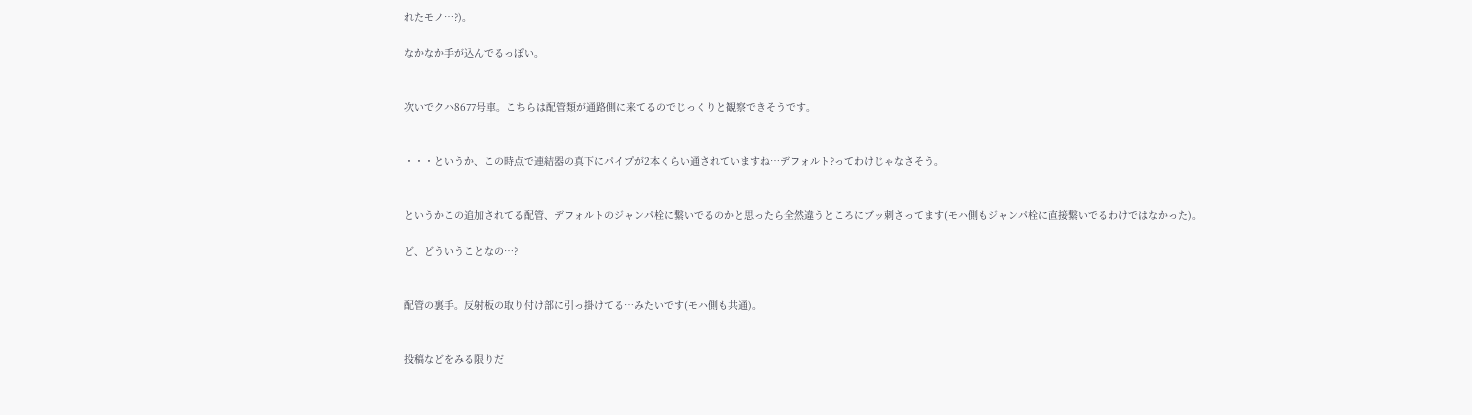れたモノ…?)。

なかなか手が込んでるっぽい。


次いでクハ8677号車。こちらは配管類が通路側に来てるのでじっくりと観察できそうです。


・・・というか、この時点で連結器の真下にパイプが2本くらい通されていますね…デフォルト?ってわけじゃなさそう。


というかこの追加されてる配管、デフォルトのジャンパ栓に繋いでるのかと思ったら全然違うところにブッ刺さってます(モハ側もジャンパ栓に直接繋いでるわけではなかった)。

ど、どういうことなの…?


配管の裏手。反射板の取り付け部に引っ掛けてる…みたいです(モハ側も共通)。


投稿などをみる限りだ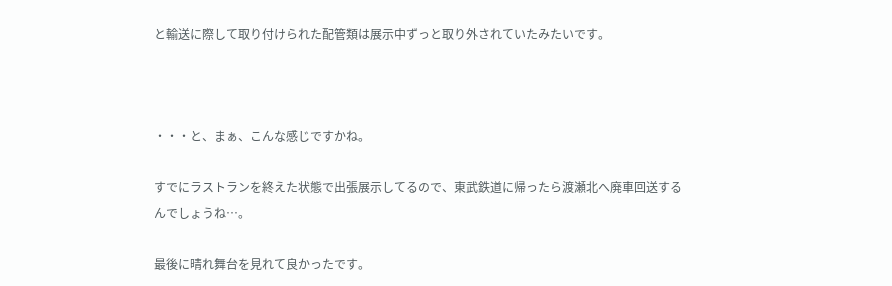と輸送に際して取り付けられた配管類は展示中ずっと取り外されていたみたいです。



・・・と、まぁ、こんな感じですかね。

すでにラストランを終えた状態で出張展示してるので、東武鉄道に帰ったら渡瀬北へ廃車回送するんでしょうね…。

最後に晴れ舞台を見れて良かったです。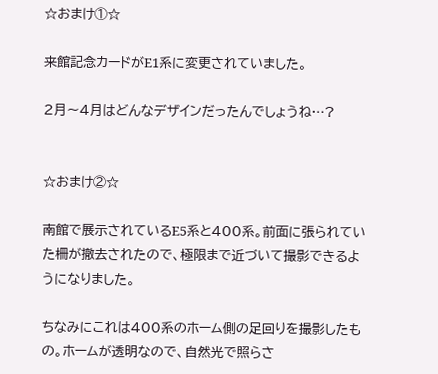☆おまけ①☆

来館記念カードがE1系に変更されていました。

2月〜4月はどんなデザインだったんでしょうね…?


☆おまけ②☆

南館で展示されているE5系と400系。前面に張られていた柵が撤去されたので、極限まで近づいて撮影できるようになりました。

ちなみにこれは400系のホーム側の足回りを撮影したもの。ホームが透明なので、自然光で照らさ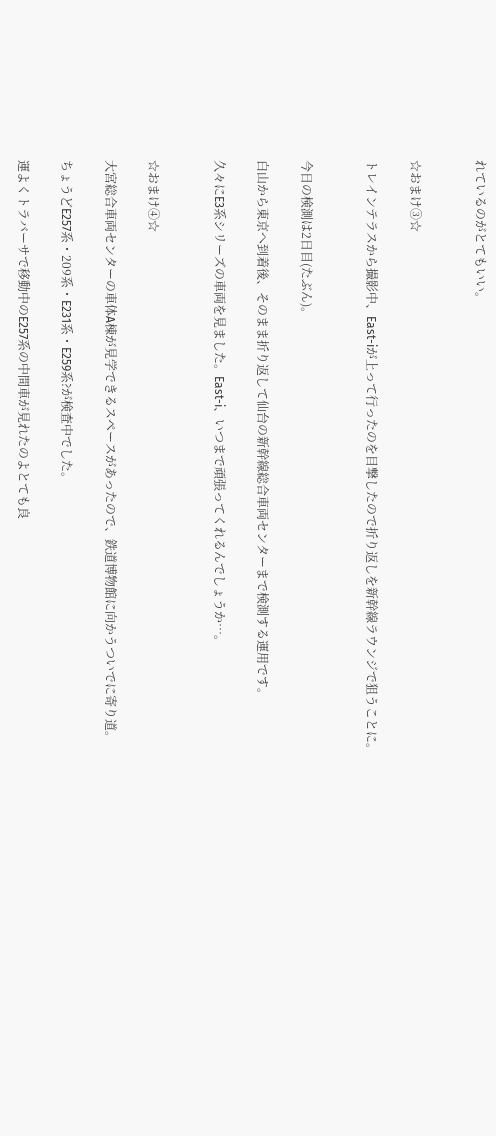れているのがとてもいい。


☆おまけ③☆

トレインテラスから撮影中、East-iが上って行ったのを目撃したので折り返しを新幹線ラウンジで狙うことに。


今日の検測は2日目(たぶん)。

白山から東京へ到着後、そのまま折り返して仙台の新幹線総合車両センターまで検測する運用です。

久々にE3系シリーズの車両を見ました。East-i、いつまで頑張ってくれるんでしょうか…。


☆おまけ④☆

大宮総合車両センターの車体A棟が見学できるスペースがあったので、鉄道博物館に向かうついでに寄り道。

ちょうどE257系・209系・E231系・E259系?が検査中でした。

運よくトラバーサで移動中のE257系の中間車が見れたのよとても良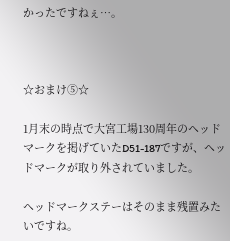かったですねぇ…。



☆おまけ⑤☆

1月末の時点で大宮工場130周年のヘッドマークを掲げていたD51-187ですが、ヘッドマークが取り外されていました。

ヘッドマークステーはそのまま残置みたいですね。